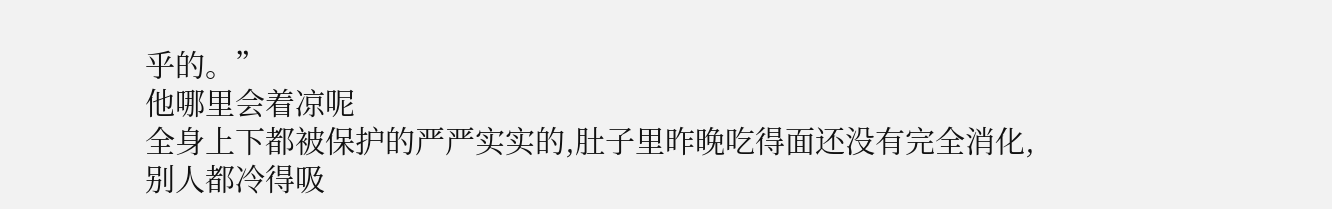乎的。”
他哪里会着凉呢
全身上下都被保护的严严实实的,肚子里昨晚吃得面还没有完全消化,别人都冷得吸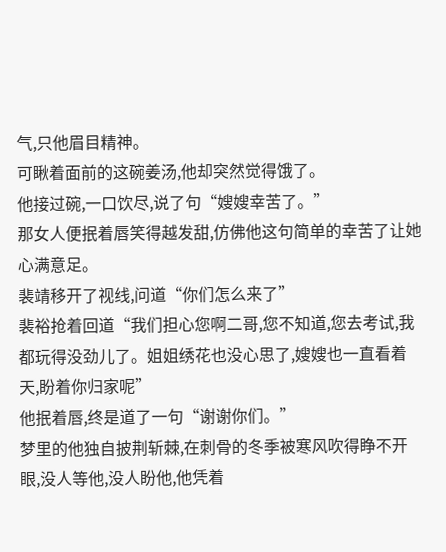气,只他眉目精神。
可瞅着面前的这碗姜汤,他却突然觉得饿了。
他接过碗,一口饮尽,说了句“嫂嫂幸苦了。”
那女人便抿着唇笑得越发甜,仿佛他这句简单的幸苦了让她心满意足。
裴靖移开了视线,问道“你们怎么来了”
裴裕抢着回道“我们担心您啊二哥,您不知道,您去考试,我都玩得没劲儿了。姐姐绣花也没心思了,嫂嫂也一直看着天,盼着你归家呢”
他抿着唇,终是道了一句“谢谢你们。”
梦里的他独自披荆斩棘,在刺骨的冬季被寒风吹得睁不开眼,没人等他,没人盼他,他凭着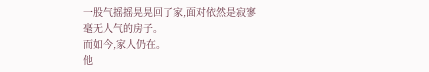一股气摇摇晃晃回了家,面对依然是寂寥毫无人气的房子。
而如今,家人仍在。
他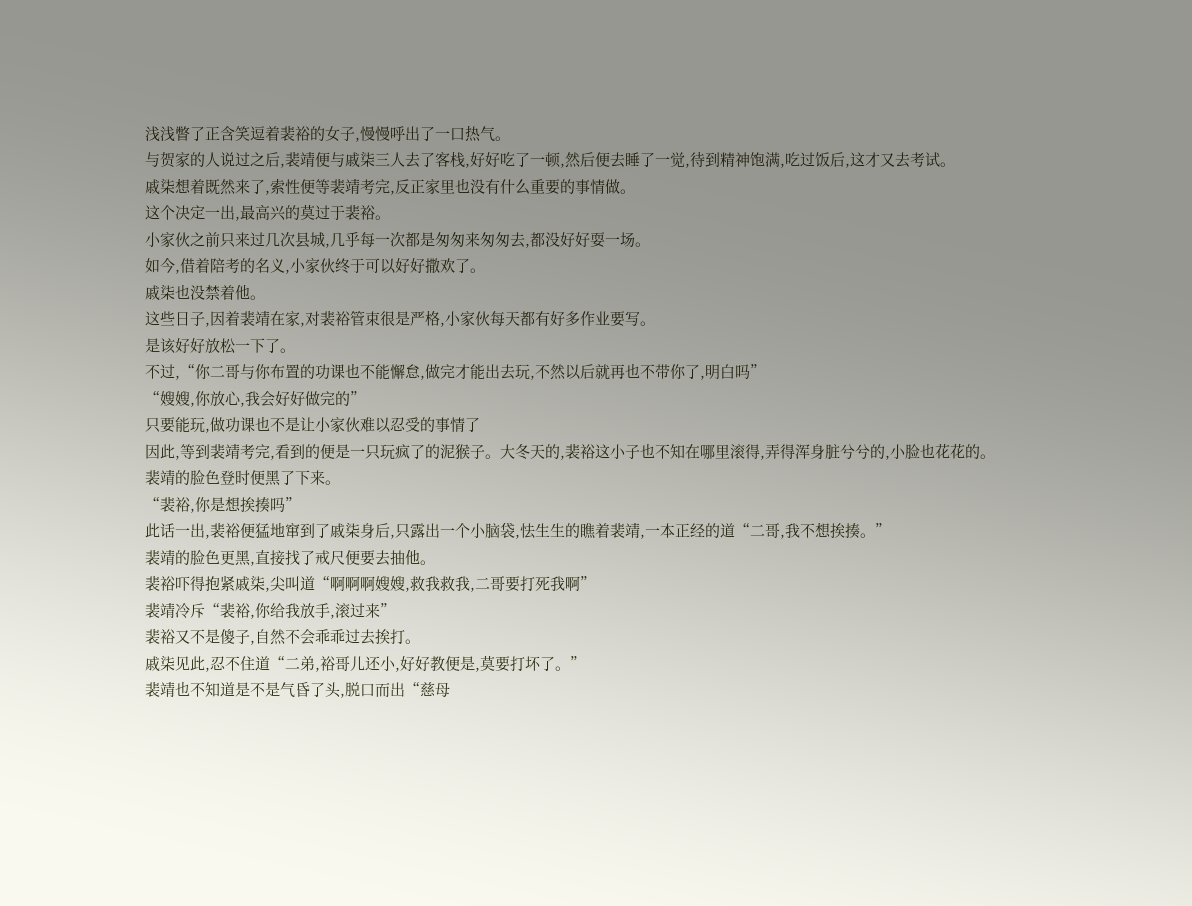浅浅瞥了正含笑逗着裴裕的女子,慢慢呼出了一口热气。
与贺家的人说过之后,裴靖便与戚柒三人去了客栈,好好吃了一顿,然后便去睡了一觉,待到精神饱满,吃过饭后,这才又去考试。
戚柒想着既然来了,索性便等裴靖考完,反正家里也没有什么重要的事情做。
这个决定一出,最高兴的莫过于裴裕。
小家伙之前只来过几次县城,几乎每一次都是匆匆来匆匆去,都没好好耍一场。
如今,借着陪考的名义,小家伙终于可以好好撒欢了。
戚柒也没禁着他。
这些日子,因着裴靖在家,对裴裕管束很是严格,小家伙每天都有好多作业要写。
是该好好放松一下了。
不过,“你二哥与你布置的功课也不能懈怠,做完才能出去玩,不然以后就再也不带你了,明白吗”
“嫂嫂,你放心,我会好好做完的”
只要能玩,做功课也不是让小家伙难以忍受的事情了
因此,等到裴靖考完,看到的便是一只玩疯了的泥猴子。大冬天的,裴裕这小子也不知在哪里滚得,弄得浑身脏兮兮的,小脸也花花的。
裴靖的脸色登时便黑了下来。
“裴裕,你是想挨揍吗”
此话一出,裴裕便猛地窜到了戚柒身后,只露出一个小脑袋,怯生生的瞧着裴靖,一本正经的道“二哥,我不想挨揍。”
裴靖的脸色更黑,直接找了戒尺便要去抽他。
裴裕吓得抱紧戚柒,尖叫道“啊啊啊嫂嫂,救我救我,二哥要打死我啊”
裴靖冷斥“裴裕,你给我放手,滚过来”
裴裕又不是傻子,自然不会乖乖过去挨打。
戚柒见此,忍不住道“二弟,裕哥儿还小,好好教便是,莫要打坏了。”
裴靖也不知道是不是气昏了头,脱口而出“慈母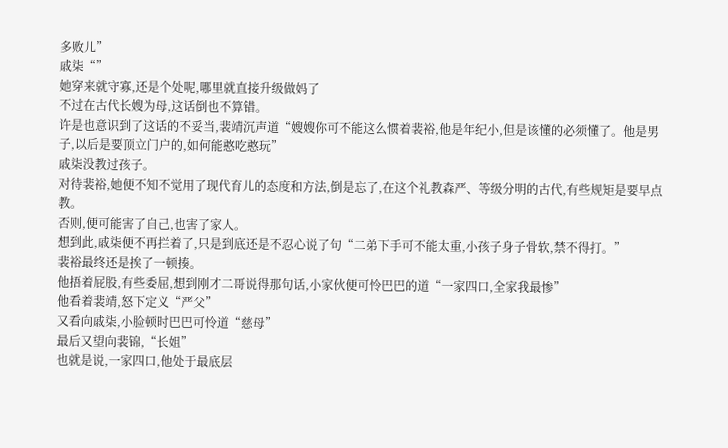多败儿”
戚柒“”
她穿来就守寡,还是个处呢,哪里就直接升级做妈了
不过在古代长嫂为母,这话倒也不算错。
许是也意识到了这话的不妥当,裴靖沉声道“嫂嫂你可不能这么惯着裴裕,他是年纪小,但是该懂的必须懂了。他是男子,以后是要顶立门户的,如何能憨吃憨玩”
戚柒没教过孩子。
对待裴裕,她便不知不觉用了现代育儿的态度和方法,倒是忘了,在这个礼教森严、等级分明的古代,有些规矩是要早点教。
否则,便可能害了自己,也害了家人。
想到此,戚柒便不再拦着了,只是到底还是不忍心说了句“二弟下手可不能太重,小孩子身子骨软,禁不得打。”
裴裕最终还是挨了一顿揍。
他捂着屁股,有些委屈,想到刚才二哥说得那句话,小家伙便可怜巴巴的道“一家四口,全家我最惨”
他看着裴靖,怒下定义“严父”
又看向戚柒,小脸顿时巴巴可怜道“慈母”
最后又望向裴锦,“长姐”
也就是说,一家四口,他处于最底层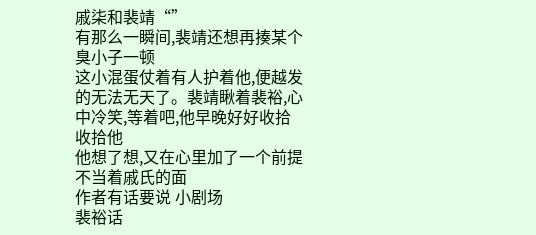戚柒和裴靖“”
有那么一瞬间,裴靖还想再揍某个臭小子一顿
这小混蛋仗着有人护着他,便越发的无法无天了。裴靖瞅着裴裕,心中冷笑,等着吧,他早晚好好收拾收拾他
他想了想,又在心里加了一个前提
不当着戚氏的面
作者有话要说 小剧场
裴裕话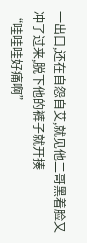一出口,还在自怨自艾,就见他二哥黑着脸又冲了过来,脱下他的裤子就开揍
“哇哇哇好痛啊”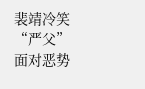裴靖冷笑“严父”
面对恶势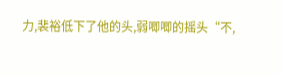力,裴裕低下了他的头,弱唧唧的摇头“不,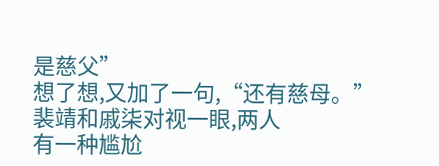是慈父”
想了想,又加了一句,“还有慈母。”
裴靖和戚柒对视一眼,两人
有一种尴尬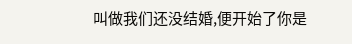叫做我们还没结婚,便开始了你是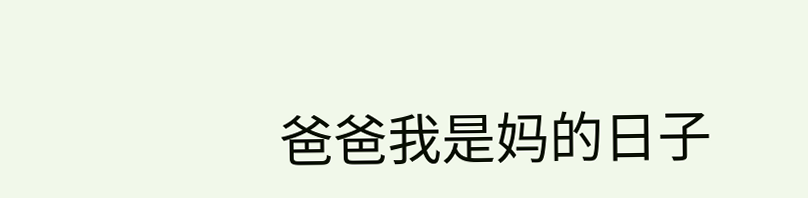爸爸我是妈的日子